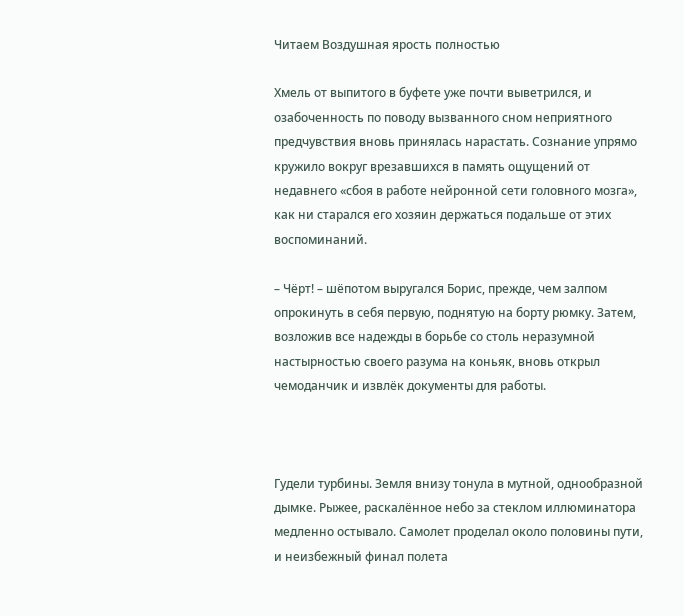Читаем Воздушная ярость полностью

Хмель от выпитого в буфете уже почти выветрился, и озабоченность по поводу вызванного сном неприятного предчувствия вновь принялась нарастать. Сознание упрямо кружило вокруг врезавшихся в память ощущений от недавнего «сбоя в работе нейронной сети головного мозга», как ни старался его хозяин держаться подальше от этих воспоминаний.

– Чёрт! – шёпотом выругался Борис, прежде, чем залпом опрокинуть в себя первую, поднятую на борту рюмку. Затем, возложив все надежды в борьбе со столь неразумной настырностью своего разума на коньяк, вновь открыл чемоданчик и извлёк документы для работы.



Гудели турбины. Земля внизу тонула в мутной, однообразной дымке. Рыжее, раскалённое небо за стеклом иллюминатора медленно остывало. Самолет проделал около половины пути, и неизбежный финал полета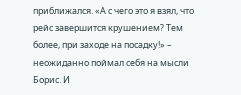приближался. «А с чего это я взял, что рейс завершится крушением? Тем более, при заходе на посадку!» – неожиданно поймал себя на мысли Борис. И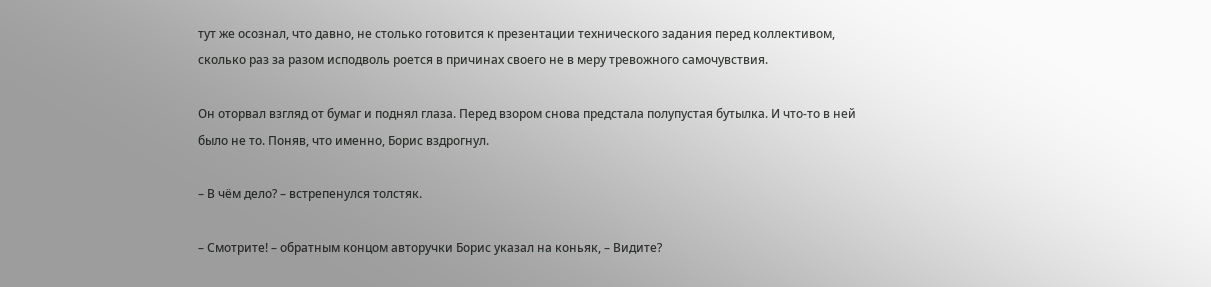тут же осознал, что давно, не столько готовится к презентации технического задания перед коллективом, сколько раз за разом исподволь роется в причинах своего не в меру тревожного самочувствия.

Он оторвал взгляд от бумаг и поднял глаза. Перед взором снова предстала полупустая бутылка. И что-то в ней было не то. Поняв, что именно, Борис вздрогнул.

– В чём дело? – встрепенулся толстяк.

– Смотрите! – обратным концом авторучки Борис указал на коньяк, – Видите?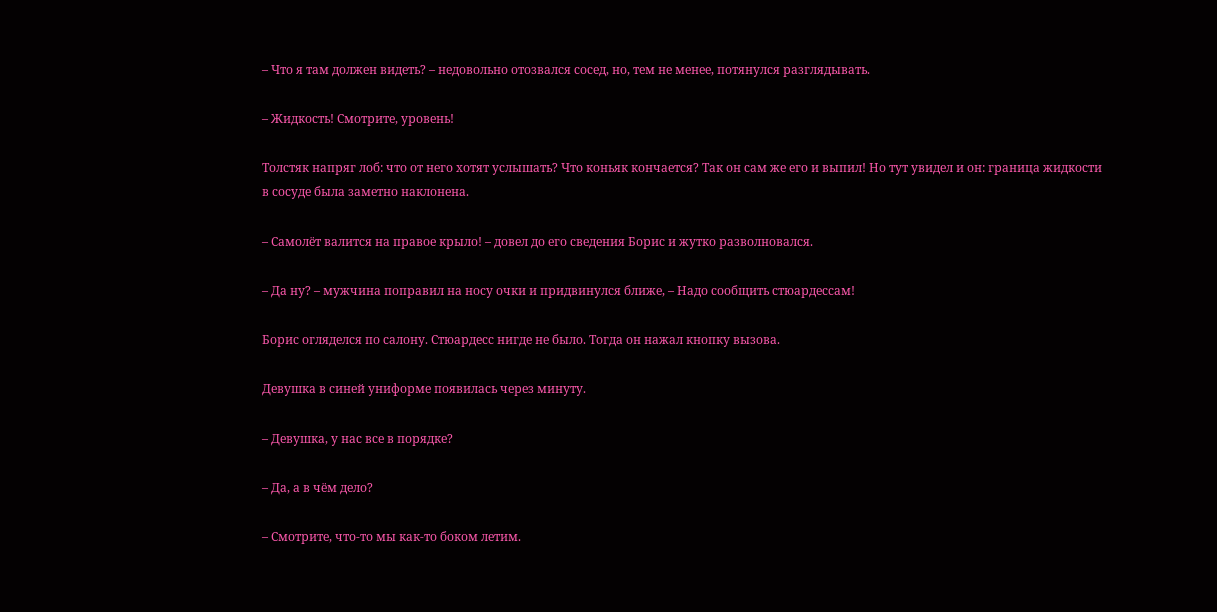– Что я там должен видеть? – недовольно отозвался сосед, но, тем не менее, потянулся разглядывать.

– Жидкость! Смотрите, уровень!

Толстяк напряг лоб: что от него хотят услышать? Что коньяк кончается? Так он сам же его и выпил! Но тут увидел и он: граница жидкости в сосуде была заметно наклонена.

– Самолёт валится на правое крыло! – довел до его сведения Борис и жутко разволновался.

– Да ну? – мужчина поправил на носу очки и придвинулся ближе, – Надо сообщить стюардессам!

Борис огляделся по салону. Стюардесс нигде не было. Тогда он нажал кнопку вызова.

Девушка в синей униформе появилась через минуту.

– Девушка, у нас все в порядке?

– Да, а в чём дело?

– Смотрите, что-то мы как-то боком летим.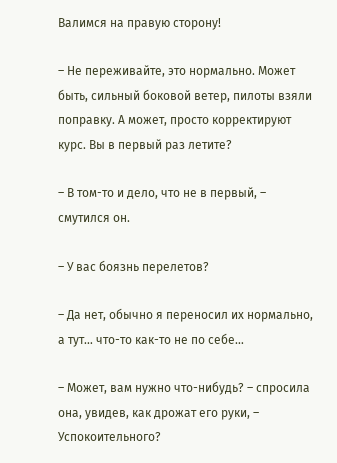Валимся на правую сторону!

– Не переживайте, это нормально. Может быть, сильный боковой ветер, пилоты взяли поправку. А может, просто корректируют курс. Вы в первый раз летите?

– В том-то и дело, что не в первый, – смутился он.

– У вас боязнь перелетов?

– Да нет, обычно я переносил их нормально, а тут… что-то как-то не по себе…

– Может, вам нужно что-нибудь? – спросила она, увидев, как дрожат его руки, – Успокоительного?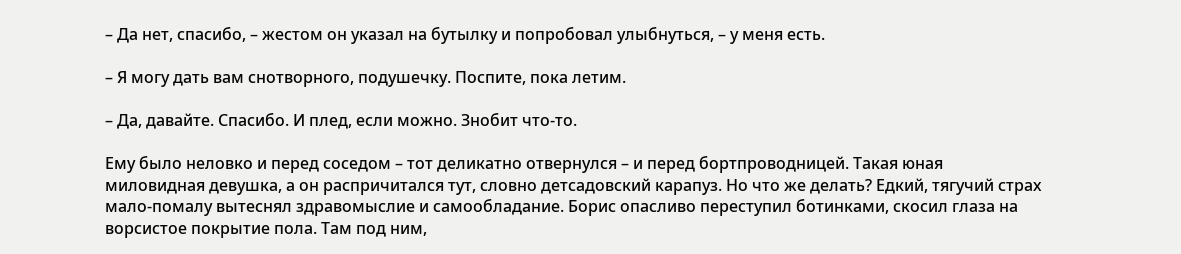– Да нет, спасибо, – жестом он указал на бутылку и попробовал улыбнуться, – у меня есть.

– Я могу дать вам снотворного, подушечку. Поспите, пока летим.

– Да, давайте. Спасибо. И плед, если можно. Знобит что-то.

Ему было неловко и перед соседом – тот деликатно отвернулся – и перед бортпроводницей. Такая юная миловидная девушка, а он распричитался тут, словно детсадовский карапуз. Но что же делать? Едкий, тягучий страх мало-помалу вытеснял здравомыслие и самообладание. Борис опасливо переступил ботинками, скосил глаза на ворсистое покрытие пола. Там под ним,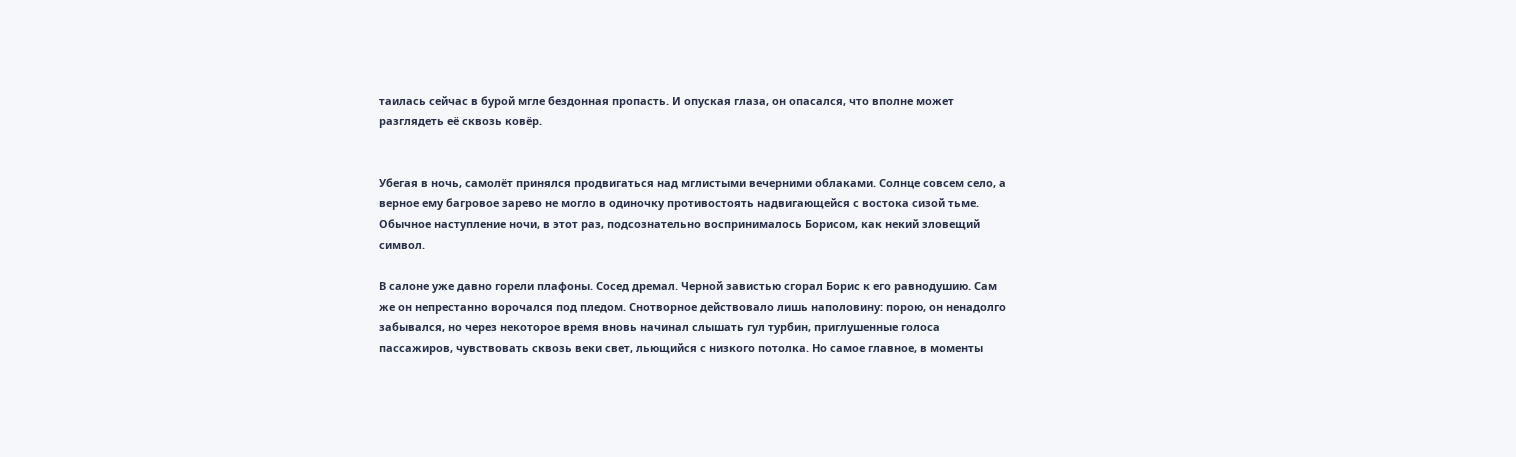таилась сейчас в бурой мгле бездонная пропасть. И опуская глаза, он опасался, что вполне может разглядеть её сквозь ковёр.


Убегая в ночь, самолёт принялся продвигаться над мглистыми вечерними облаками. Солнце совсем село, а верное ему багровое зарево не могло в одиночку противостоять надвигающейся с востока сизой тьме. Обычное наступление ночи, в этот раз, подсознательно воспринималось Борисом, как некий зловещий символ.

В салоне уже давно горели плафоны. Сосед дремал. Черной завистью сгорал Борис к его равнодушию. Сам же он непрестанно ворочался под пледом. Снотворное действовало лишь наполовину: порою, он ненадолго забывался, но через некоторое время вновь начинал слышать гул турбин, приглушенные голоса пассажиров, чувствовать сквозь веки свет, льющийся с низкого потолка. Но самое главное, в моменты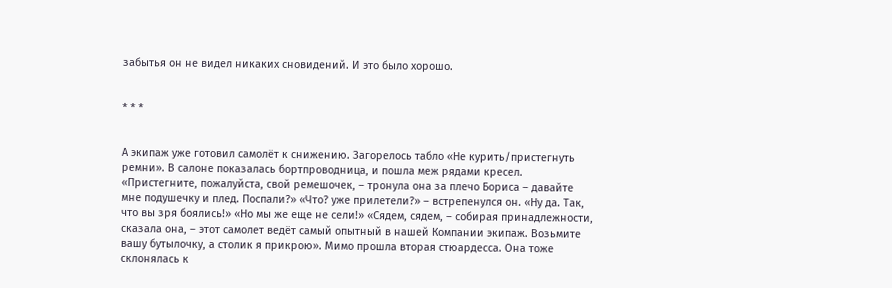забытья он не видел никаких сновидений. И это было хорошо.


* * *


А экипаж уже готовил самолёт к снижению. Загорелось табло «Не курить/пристегнуть ремни». В салоне показалась бортпроводница, и пошла меж рядами кресел. «Пристегните, пожалуйста, свой ремешочек, – тронула она за плечо Бориса – давайте мне подушечку и плед. Поспали?» «Что? уже прилетели?» – встрепенулся он. «Ну да. Так, что вы зря боялись!» «Но мы же еще не сели!» «Сядем, сядем, – собирая принадлежности, сказала она, – этот самолет ведёт самый опытный в нашей Компании экипаж. Возьмите вашу бутылочку, а столик я прикрою». Мимо прошла вторая стюардесса. Она тоже склонялась к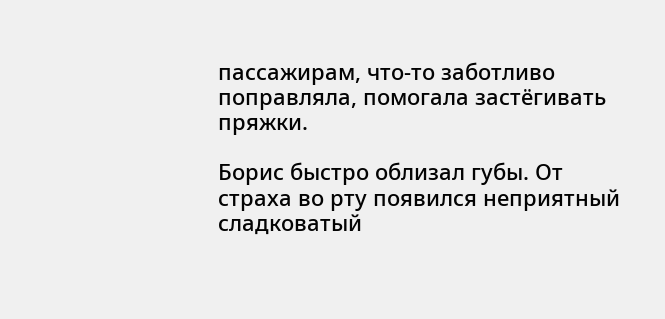пассажирам, что-то заботливо поправляла, помогала застёгивать пряжки.

Борис быстро облизал губы. От страха во рту появился неприятный сладковатый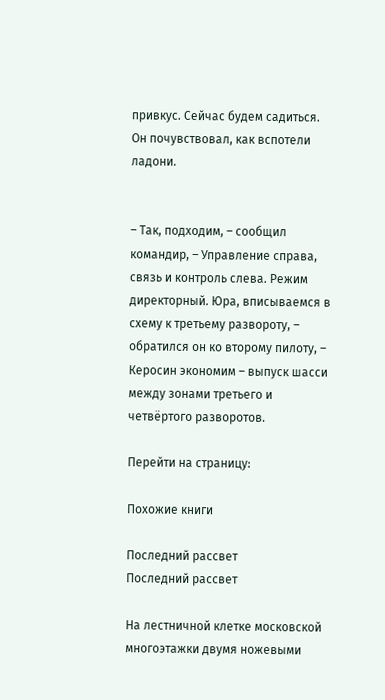привкус. Сейчас будем садиться. Он почувствовал, как вспотели ладони.


– Так, подходим, – сообщил командир, – Управление справа, связь и контроль слева. Режим директорный. Юра, вписываемся в схему к третьему развороту, – обратился он ко второму пилоту, – Керосин экономим – выпуск шасси между зонами третьего и четвёртого разворотов.

Перейти на страницу:

Похожие книги

Последний рассвет
Последний рассвет

На лестничной клетке московской многоэтажки двумя ножевыми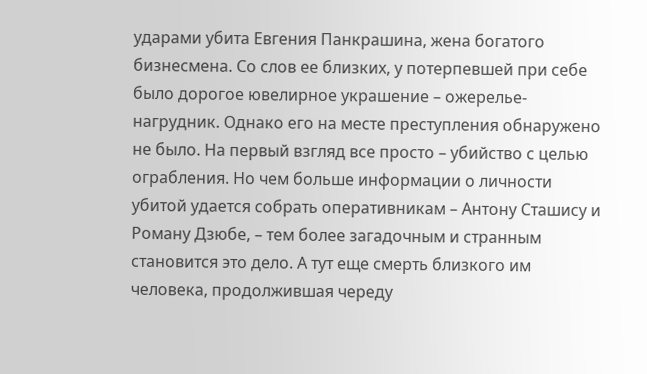ударами убита Евгения Панкрашина, жена богатого бизнесмена. Со слов ее близких, у потерпевшей при себе было дорогое ювелирное украшение – ожерелье-нагрудник. Однако его на месте преступления обнаружено не было. На первый взгляд все просто – убийство с целью ограбления. Но чем больше информации о личности убитой удается собрать оперативникам – Антону Сташису и Роману Дзюбе, – тем более загадочным и странным становится это дело. А тут еще смерть близкого им человека, продолжившая череду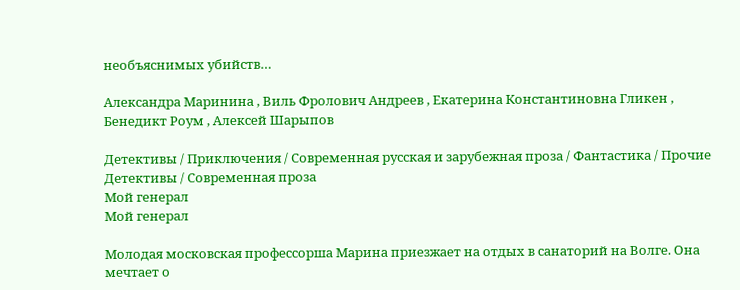необъяснимых убийств…

Александра Маринина , Виль Фролович Андреев , Екатерина Константиновна Гликен , Бенедикт Роум , Алексей Шарыпов

Детективы / Приключения / Современная русская и зарубежная проза / Фантастика / Прочие Детективы / Современная проза
Мой генерал
Мой генерал

Молодая московская профессорша Марина приезжает на отдых в санаторий на Волге. Она мечтает о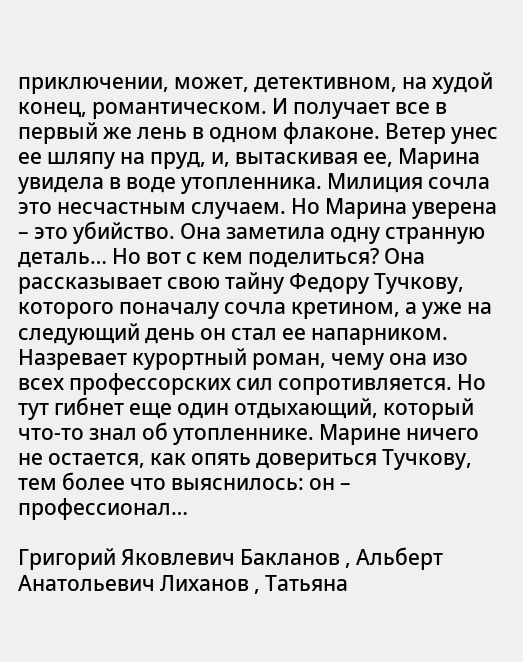приключении, может, детективном, на худой конец, романтическом. И получает все в первый же лень в одном флаконе. Ветер унес ее шляпу на пруд, и, вытаскивая ее, Марина увидела в воде утопленника. Милиция сочла это несчастным случаем. Но Марина уверена – это убийство. Она заметила одну странную деталь… Но вот с кем поделиться? Она рассказывает свою тайну Федору Тучкову, которого поначалу сочла кретином, а уже на следующий день он стал ее напарником. Назревает курортный роман, чему она изо всех профессорских сил сопротивляется. Но тут гибнет еще один отдыхающий, который что-то знал об утопленнике. Марине ничего не остается, как опять довериться Тучкову, тем более что выяснилось: он – профессионал…

Григорий Яковлевич Бакланов , Альберт Анатольевич Лиханов , Татьяна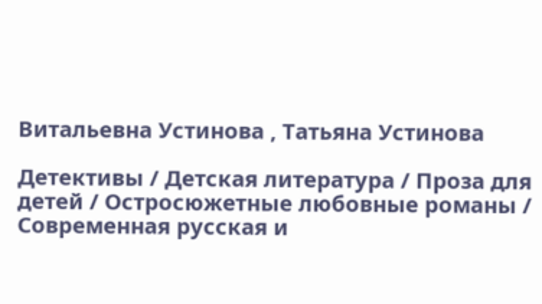Витальевна Устинова , Татьяна Устинова

Детективы / Детская литература / Проза для детей / Остросюжетные любовные романы / Современная русская и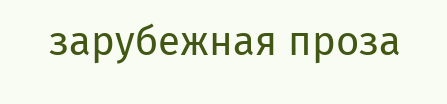зарубежная проза